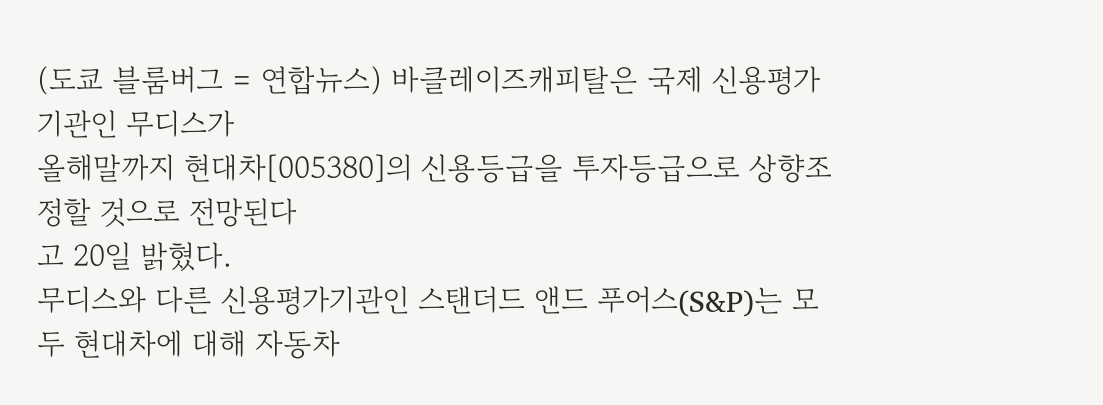(도쿄 블룸버그 = 연합뉴스) 바클레이즈캐피탈은 국제 신용평가기관인 무디스가
올해말까지 현대차[005380]의 신용등급을 투자등급으로 상향조정할 것으로 전망된다
고 20일 밝혔다.
무디스와 다른 신용평가기관인 스탠더드 앤드 푸어스(S&P)는 모두 현대차에 대해 자동차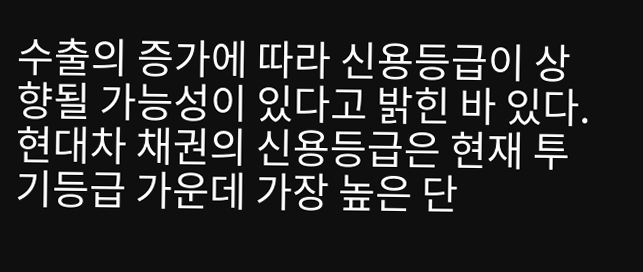수출의 증가에 따라 신용등급이 상향될 가능성이 있다고 밝힌 바 있다. 현대차 채권의 신용등급은 현재 투기등급 가운데 가장 높은 단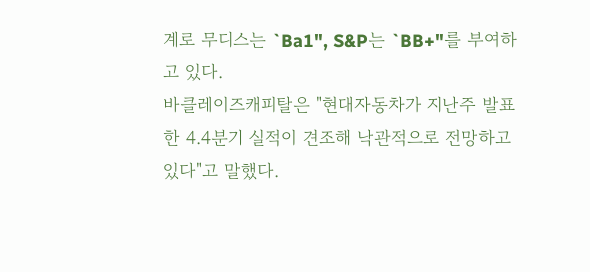계로 무디스는 `Ba1", S&P는 `BB+"를 부여하고 있다.
바클레이즈캐피탈은 "현대자동차가 지난주 발표한 4.4분기 실적이 견조해 낙관적으로 전망하고 있다"고 말했다.